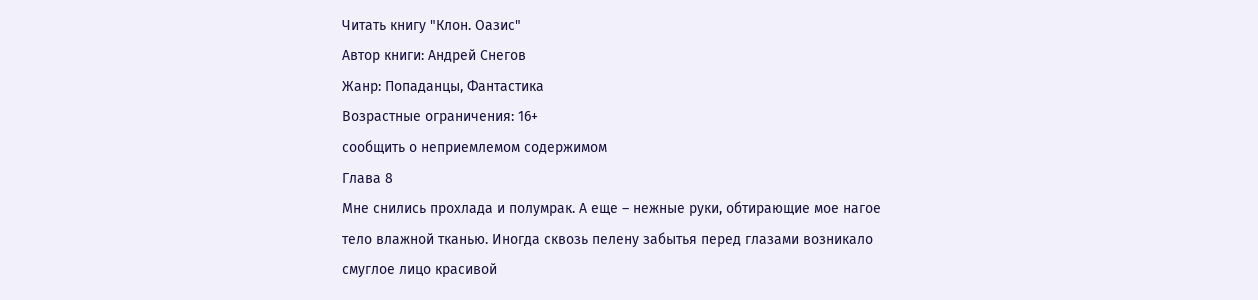Читать книгу "Клон. Оазис"
Автор книги: Андрей Снегов
Жанр: Попаданцы, Фантастика
Возрастные ограничения: 16+
сообщить о неприемлемом содержимом
Глава 8
Мне снились прохлада и полумрак. А еще – нежные руки, обтирающие мое нагое тело влажной тканью. Иногда сквозь пелену забытья перед глазами возникало смуглое лицо красивой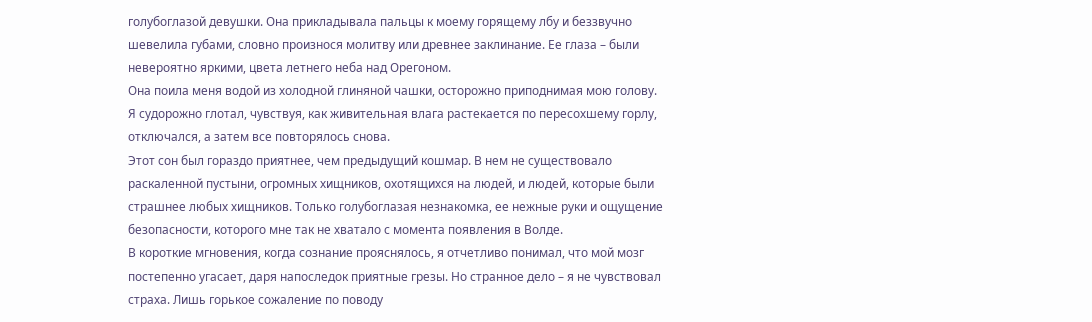голубоглазой девушки. Она прикладывала пальцы к моему горящему лбу и беззвучно шевелила губами, словно произнося молитву или древнее заклинание. Ее глаза – были невероятно яркими, цвета летнего неба над Орегоном.
Она поила меня водой из холодной глиняной чашки, осторожно приподнимая мою голову. Я судорожно глотал, чувствуя, как живительная влага растекается по пересохшему горлу, отключался, а затем все повторялось снова.
Этот сон был гораздо приятнее, чем предыдущий кошмар. В нем не существовало раскаленной пустыни, огромных хищников, охотящихся на людей, и людей, которые были страшнее любых хищников. Только голубоглазая незнакомка, ее нежные руки и ощущение безопасности, которого мне так не хватало с момента появления в Волде.
В короткие мгновения, когда сознание прояснялось, я отчетливо понимал, что мой мозг постепенно угасает, даря напоследок приятные грезы. Но странное дело – я не чувствовал страха. Лишь горькое сожаление по поводу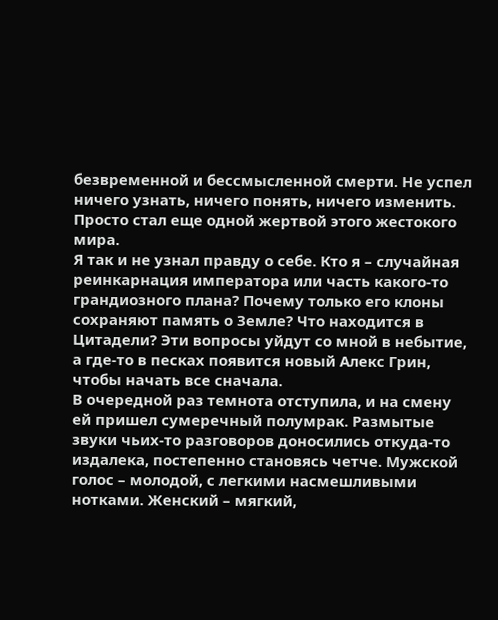безвременной и бессмысленной смерти. Не успел ничего узнать, ничего понять, ничего изменить. Просто стал еще одной жертвой этого жестокого мира.
Я так и не узнал правду о себе. Кто я – случайная реинкарнация императора или часть какого-то грандиозного плана? Почему только его клоны сохраняют память о Земле? Что находится в Цитадели? Эти вопросы уйдут со мной в небытие, а где-то в песках появится новый Алекс Грин, чтобы начать все сначала.
В очередной раз темнота отступила, и на смену ей пришел сумеречный полумрак. Размытые звуки чьих-то разговоров доносились откуда-то издалека, постепенно становясь четче. Мужской голос – молодой, с легкими насмешливыми нотками. Женский – мягкий,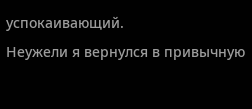успокаивающий.
Неужели я вернулся в привычную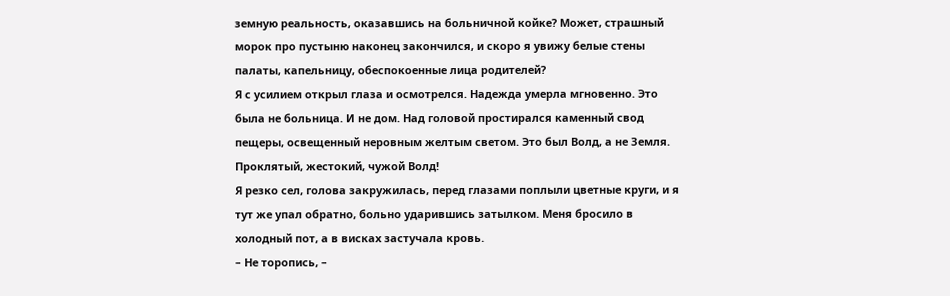земную реальность, оказавшись на больничной койке? Может, страшный морок про пустыню наконец закончился, и скоро я увижу белые стены палаты, капельницу, обеспокоенные лица родителей?
Я с усилием открыл глаза и осмотрелся. Надежда умерла мгновенно. Это была не больница. И не дом. Над головой простирался каменный свод пещеры, освещенный неровным желтым светом. Это был Волд, а не Земля. Проклятый, жестокий, чужой Волд!
Я резко сел, голова закружилась, перед глазами поплыли цветные круги, и я тут же упал обратно, больно ударившись затылком. Меня бросило в холодный пот, а в висках застучала кровь.
– Не торопись, –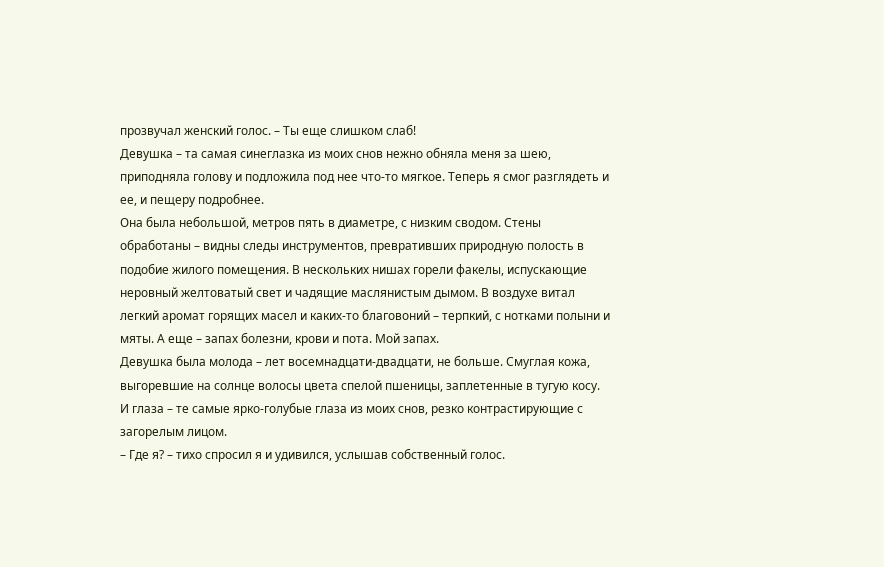прозвучал женский голос. – Ты еще слишком слаб!
Девушка – та самая синеглазка из моих снов нежно обняла меня за шею, приподняла голову и подложила под нее что-то мягкое. Теперь я смог разглядеть и ее, и пещеру подробнее.
Она была небольшой, метров пять в диаметре, с низким сводом. Стены обработаны – видны следы инструментов, превративших природную полость в подобие жилого помещения. В нескольких нишах горели факелы, испускающие неровный желтоватый свет и чадящие маслянистым дымом. В воздухе витал легкий аромат горящих масел и каких-то благовоний – терпкий, с нотками полыни и мяты. А еще – запах болезни, крови и пота. Мой запах.
Девушка была молода – лет восемнадцати-двадцати, не больше. Смуглая кожа, выгоревшие на солнце волосы цвета спелой пшеницы, заплетенные в тугую косу. И глаза – те самые ярко-голубые глаза из моих снов, резко контрастирующие с загорелым лицом.
– Где я? – тихо спросил я и удивился, услышав собственный голос.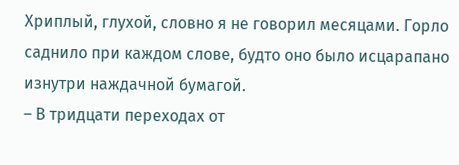Хриплый, глухой, словно я не говорил месяцами. Горло саднило при каждом слове, будто оно было исцарапано изнутри наждачной бумагой.
– В тридцати переходах от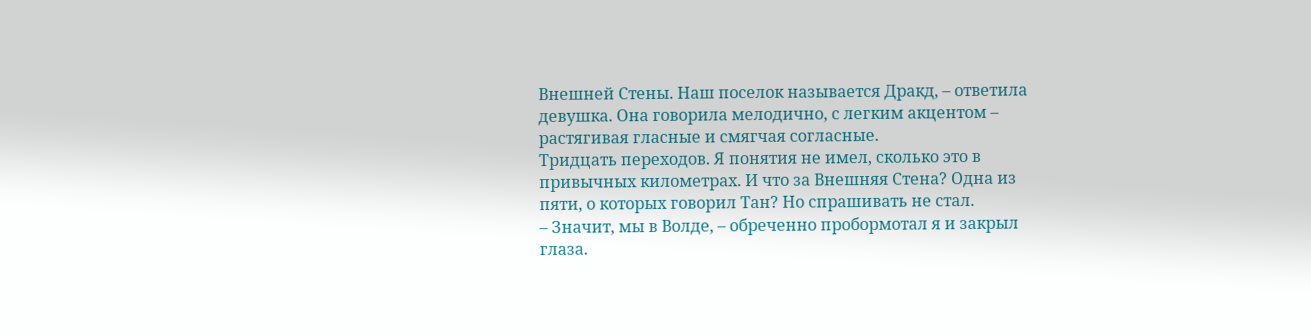Внешней Стены. Наш поселок называется Дракд, – ответила девушка. Она говорила мелодично, с легким акцентом – растягивая гласные и смягчая согласные.
Тридцать переходов. Я понятия не имел, сколько это в привычных километрах. И что за Внешняя Стена? Одна из пяти, о которых говорил Тан? Но спрашивать не стал.
– Значит, мы в Волде, – обреченно пробормотал я и закрыл глаза.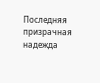Последняя призрачная надежда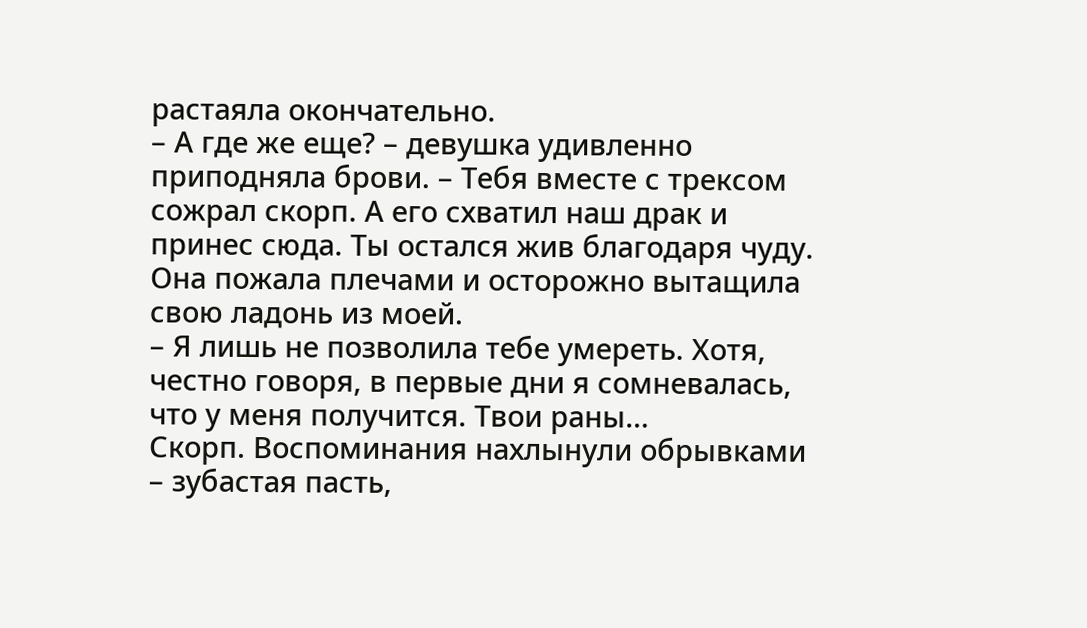растаяла окончательно.
– А где же еще? – девушка удивленно приподняла брови. – Тебя вместе с трексом сожрал скорп. А его схватил наш драк и принес сюда. Ты остался жив благодаря чуду.
Она пожала плечами и осторожно вытащила свою ладонь из моей.
– Я лишь не позволила тебе умереть. Хотя, честно говоря, в первые дни я сомневалась, что у меня получится. Твои раны…
Скорп. Воспоминания нахлынули обрывками – зубастая пасть,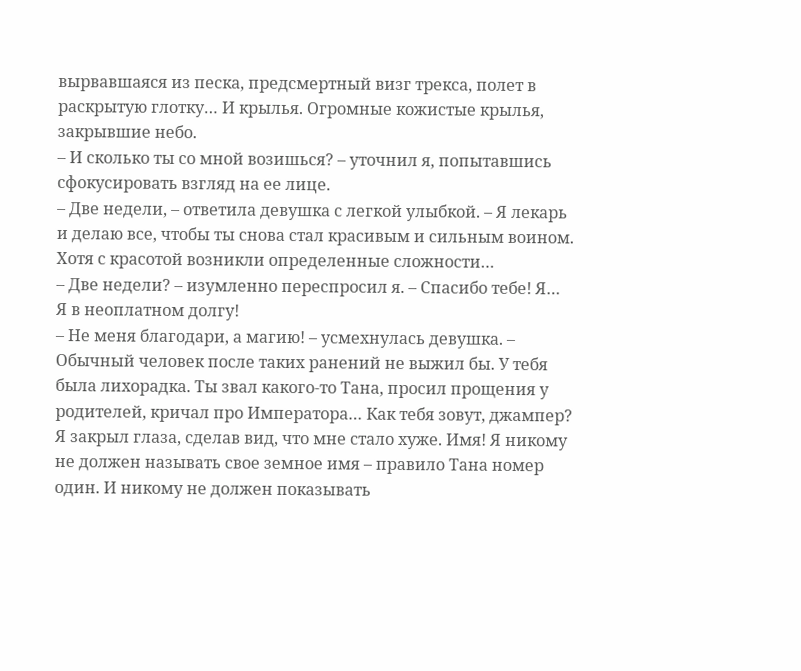вырвавшаяся из песка, предсмертный визг трекса, полет в раскрытую глотку… И крылья. Огромные кожистые крылья, закрывшие небо.
– И сколько ты со мной возишься? – уточнил я, попытавшись сфокусировать взгляд на ее лице.
– Две недели, – ответила девушка с легкой улыбкой. – Я лекарь и делаю все, чтобы ты снова стал красивым и сильным воином. Хотя с красотой возникли определенные сложности…
– Две недели? – изумленно переспросил я. – Спасибо тебе! Я… Я в неоплатном долгу!
– Не меня благодари, а магию! – усмехнулась девушка. – Обычный человек после таких ранений не выжил бы. У тебя была лихорадка. Ты звал какого-то Тана, просил прощения у родителей, кричал про Императора… Как тебя зовут, джампер?
Я закрыл глаза, сделав вид, что мне стало хуже. Имя! Я никому не должен называть свое земное имя – правило Тана номер один. И никому не должен показывать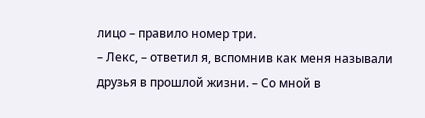лицо – правило номер три.
– Лекс, – ответил я, вспомнив как меня называли друзья в прошлой жизни. – Со мной в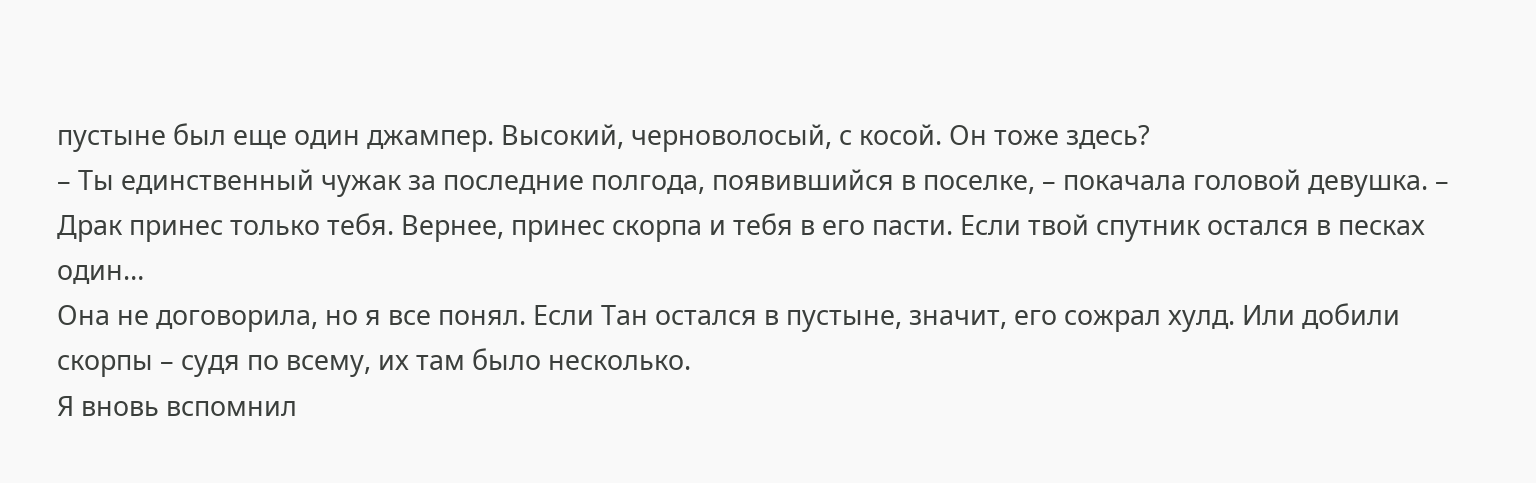пустыне был еще один джампер. Высокий, черноволосый, с косой. Он тоже здесь?
– Ты единственный чужак за последние полгода, появившийся в поселке, – покачала головой девушка. – Драк принес только тебя. Вернее, принес скорпа и тебя в его пасти. Если твой спутник остался в песках один…
Она не договорила, но я все понял. Если Тан остался в пустыне, значит, его сожрал хулд. Или добили скорпы – судя по всему, их там было несколько.
Я вновь вспомнил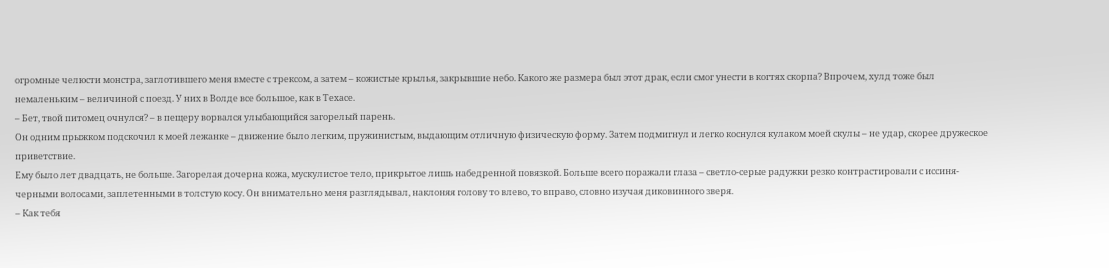огромные челюсти монстра, заглотившего меня вместе с трексом, а затем – кожистые крылья, закрывшие небо. Какого же размера был этот драк, если смог унести в когтях скорпа? Впрочем, хулд тоже был немаленьким – величиной с поезд. У них в Волде все большое, как в Техасе.
– Бет, твой питомец очнулся? – в пещеру ворвался улыбающийся загорелый парень.
Он одним прыжком подскочил к моей лежанке – движение было легким, пружинистым, выдающим отличную физическую форму. Затем подмигнул и легко коснулся кулаком моей скулы – не удар, скорее дружеское приветствие.
Ему было лет двадцать, не больше. Загорелая дочерна кожа, мускулистое тело, прикрытое лишь набедренной повязкой. Больше всего поражали глаза – светло-серые радужки резко контрастировали с иссиня-черными волосами, заплетенными в толстую косу. Он внимательно меня разглядывал, наклоняя голову то влево, то вправо, словно изучая диковинного зверя.
– Как тебя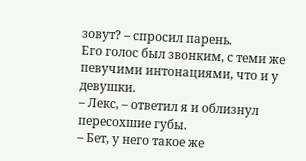зовут? – спросил парень.
Его голос был звонким, с теми же певучими интонациями, что и у девушки.
– Лекс, – ответил я и облизнул пересохшие губы.
– Бет, у него такое же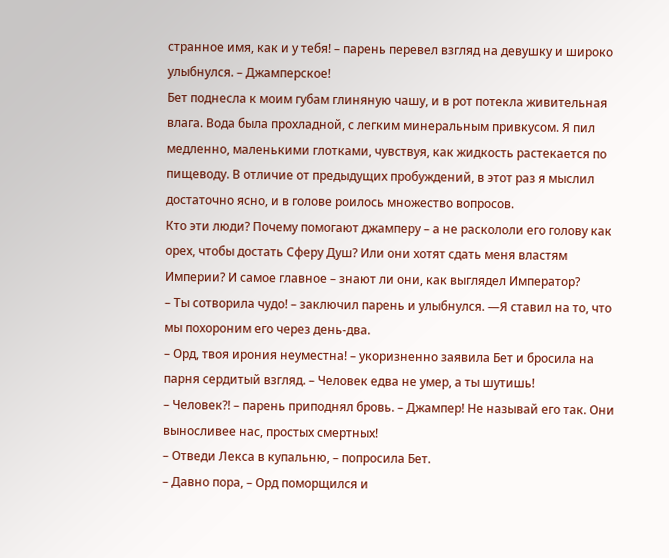странное имя, как и у тебя! – парень перевел взгляд на девушку и широко улыбнулся. – Джамперское!
Бет поднесла к моим губам глиняную чашу, и в рот потекла живительная влага. Вода была прохладной, с легким минеральным привкусом. Я пил медленно, маленькими глотками, чувствуя, как жидкость растекается по пищеводу. В отличие от предыдущих пробуждений, в этот раз я мыслил достаточно ясно, и в голове роилось множество вопросов.
Кто эти люди? Почему помогают джамперу – а не раскололи его голову как орех, чтобы достать Сферу Душ? Или они хотят сдать меня властям Империи? И самое главное – знают ли они, как выглядел Император?
– Ты сотворила чудо! – заключил парень и улыбнулся. —Я ставил на то, что мы похороним его через день-два.
– Орд, твоя ирония неуместна! – укоризненно заявила Бет и бросила на парня сердитый взгляд. – Человек едва не умер, а ты шутишь!
– Человек?! – парень приподнял бровь. – Джампер! Не называй его так. Они выносливее нас, простых смертных!
– Отведи Лекса в купальню, – попросила Бет.
– Давно пора, – Орд поморщился и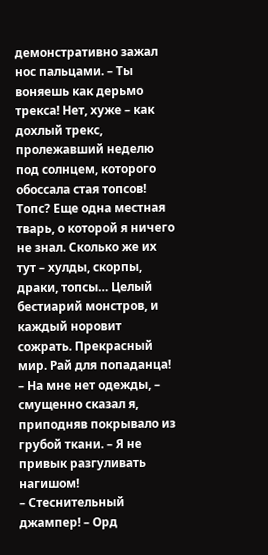демонстративно зажал нос пальцами. – Ты воняешь как дерьмо трекса! Нет, хуже – как дохлый трекс, пролежавший неделю под солнцем, которого обоссала стая топсов!
Топс? Еще одна местная тварь, о которой я ничего не знал. Сколько же их тут – хулды, скорпы, драки, топсы… Целый бестиарий монстров, и каждый норовит сожрать. Прекрасный мир. Рай для попаданца!
– На мне нет одежды, – смущенно сказал я, приподняв покрывало из грубой ткани. – Я не привык разгуливать нагишом!
– Стеснительный джампер! – Орд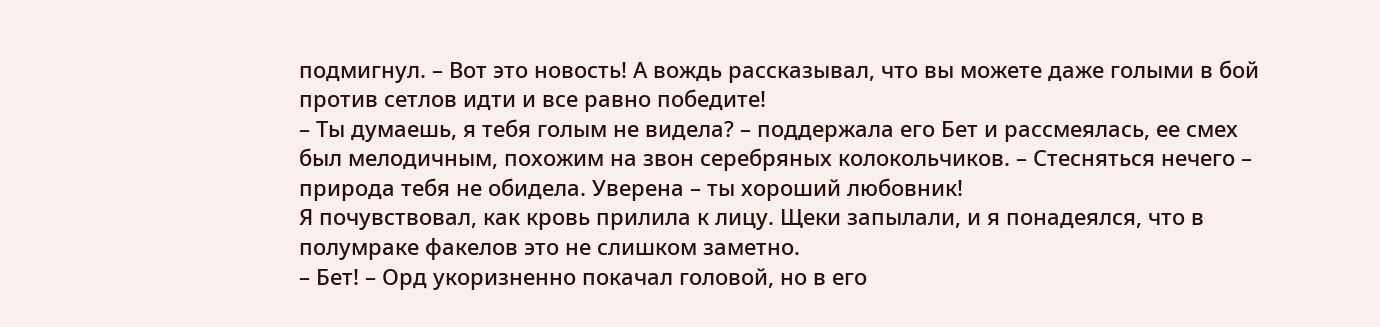подмигнул. – Вот это новость! А вождь рассказывал, что вы можете даже голыми в бой против сетлов идти и все равно победите!
– Ты думаешь, я тебя голым не видела? – поддержала его Бет и рассмеялась, ее смех был мелодичным, похожим на звон серебряных колокольчиков. – Стесняться нечего – природа тебя не обидела. Уверена – ты хороший любовник!
Я почувствовал, как кровь прилила к лицу. Щеки запылали, и я понадеялся, что в полумраке факелов это не слишком заметно.
– Бет! – Орд укоризненно покачал головой, но в его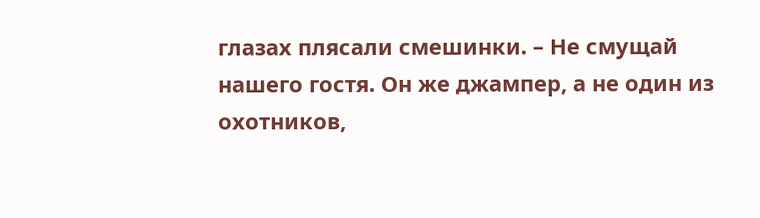глазах плясали смешинки. – Не смущай нашего гостя. Он же джампер, а не один из охотников,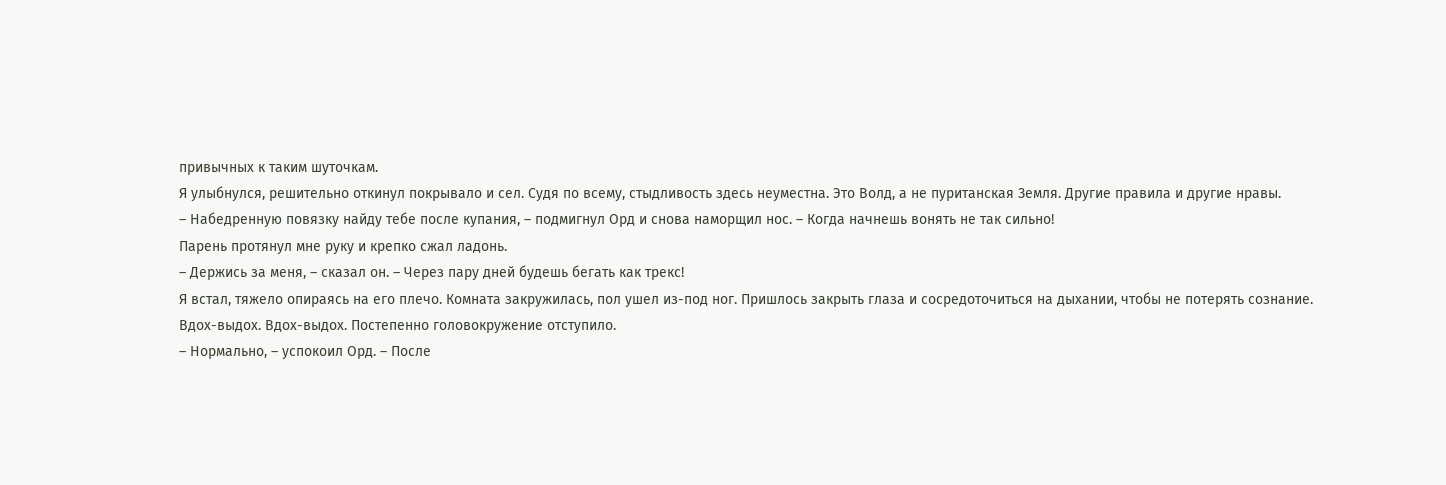привычных к таким шуточкам.
Я улыбнулся, решительно откинул покрывало и сел. Судя по всему, стыдливость здесь неуместна. Это Волд, а не пуританская Земля. Другие правила и другие нравы.
– Набедренную повязку найду тебе после купания, – подмигнул Орд и снова наморщил нос. – Когда начнешь вонять не так сильно!
Парень протянул мне руку и крепко сжал ладонь.
– Держись за меня, – сказал он. – Через пару дней будешь бегать как трекс!
Я встал, тяжело опираясь на его плечо. Комната закружилась, пол ушел из-под ног. Пришлось закрыть глаза и сосредоточиться на дыхании, чтобы не потерять сознание. Вдох-выдох. Вдох-выдох. Постепенно головокружение отступило.
– Нормально, – успокоил Орд. – После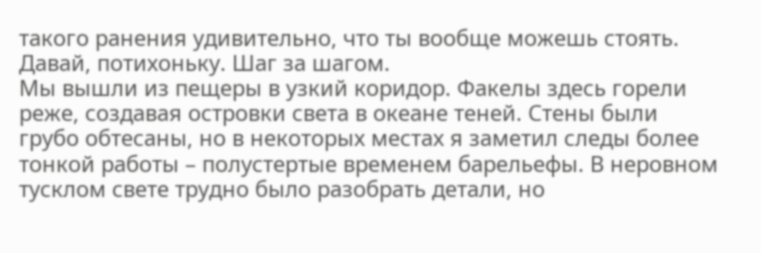такого ранения удивительно, что ты вообще можешь стоять. Давай, потихоньку. Шаг за шагом.
Мы вышли из пещеры в узкий коридор. Факелы здесь горели реже, создавая островки света в океане теней. Стены были грубо обтесаны, но в некоторых местах я заметил следы более тонкой работы – полустертые временем барельефы. В неровном тусклом свете трудно было разобрать детали, но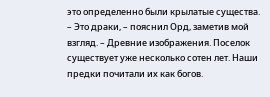это определенно были крылатые существа.
– Это драки, – пояснил Орд, заметив мой взгляд. – Древние изображения. Поселок существует уже несколько сотен лет. Наши предки почитали их как богов.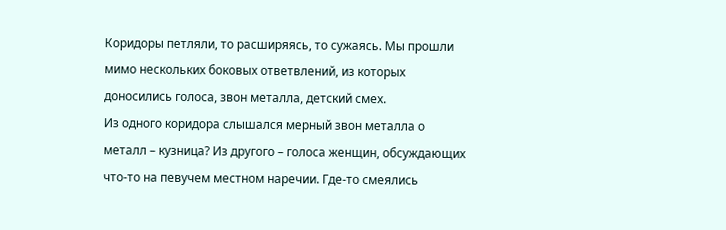Коридоры петляли, то расширяясь, то сужаясь. Мы прошли мимо нескольких боковых ответвлений, из которых доносились голоса, звон металла, детский смех.
Из одного коридора слышался мерный звон металла о металл – кузница? Из другого – голоса женщин, обсуждающих что-то на певучем местном наречии. Где-то смеялись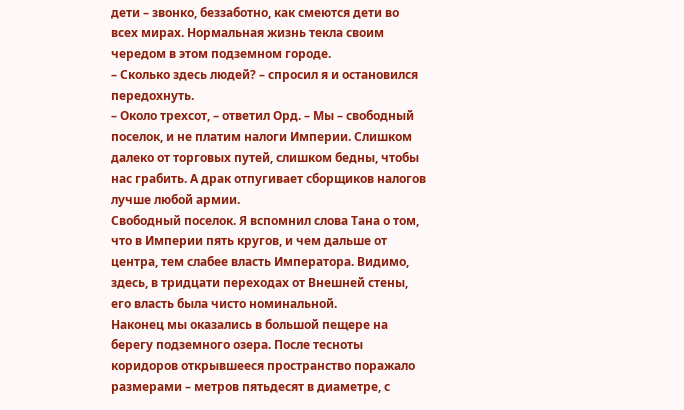дети – звонко, беззаботно, как смеются дети во всех мирах. Нормальная жизнь текла своим чередом в этом подземном городе.
– Сколько здесь людей? – спросил я и остановился передохнуть.
– Около трехсот, – ответил Орд. – Мы – свободный поселок, и не платим налоги Империи. Слишком далеко от торговых путей, слишком бедны, чтобы нас грабить. А драк отпугивает сборщиков налогов лучше любой армии.
Свободный поселок. Я вспомнил слова Тана о том, что в Империи пять кругов, и чем дальше от центра, тем слабее власть Императора. Видимо, здесь, в тридцати переходах от Внешней стены, его власть была чисто номинальной.
Наконец мы оказались в большой пещере на берегу подземного озера. После тесноты коридоров открывшееся пространство поражало размерами – метров пятьдесят в диаметре, с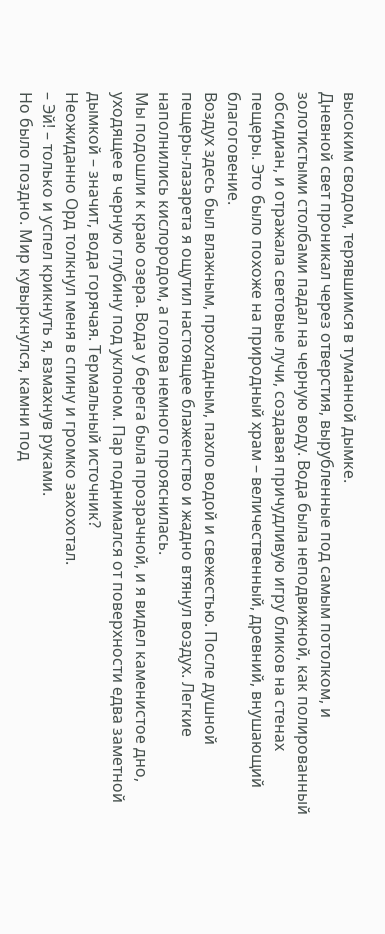высоким сводом, терявшимся в туманной дымке.
Дневной свет проникал через отверстия, вырубленные под самым потолком, и золотистыми столбами падал на черную воду. Вода была неподвижной, как полированный обсидиан, и отражала световые лучи, создавая причудливую игру бликов на стенах пещеры. Это было похоже на природный храм – величественный, древний, внушающий благоговение.
Воздух здесь был влажным, прохладным, пахло водой и свежестью. После душной пещеры-лазарета я ощутил настоящее блаженство и жадно втянул воздух. Легкие наполнились кислородом, а голова немного прояснилась.
Мы подошли к краю озера. Вода у берега была прозрачной, и я видел каменистое дно, уходящее в черную глубину под уклоном. Пар поднимался от поверхности едва заметной дымкой – значит, вода горячая. Термальный источник?
Неожиданно Орд толкнул меня в спину и громко захохотал.
– Эй! – только и успел крикнуть я, взмахнув руками.
Но было поздно. Мир кувыркнулся, камни под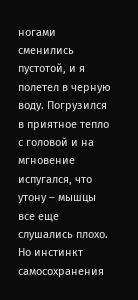ногами сменились пустотой, и я полетел в черную воду. Погрузился в приятное тепло с головой и на мгновение испугался, что утону – мышцы все еще слушались плохо. Но инстинкт самосохранения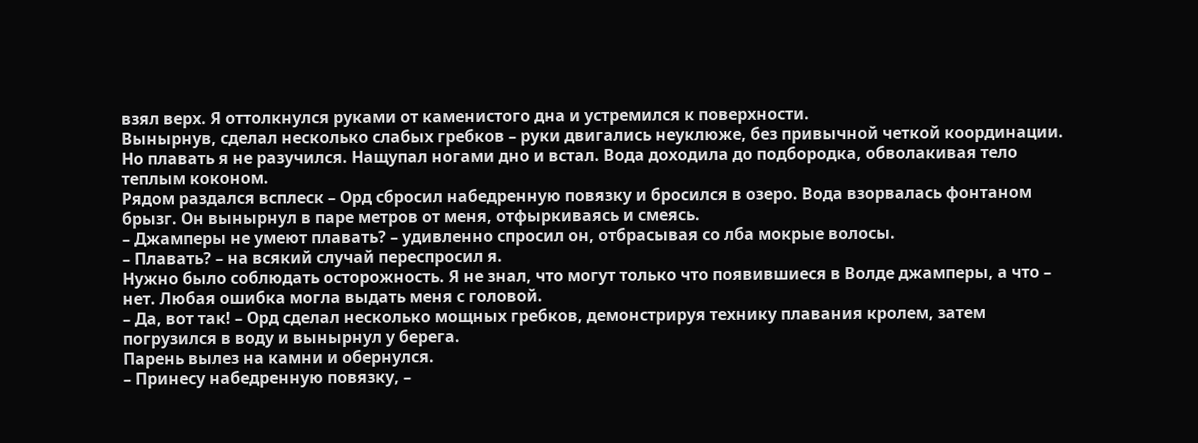взял верх. Я оттолкнулся руками от каменистого дна и устремился к поверхности.
Вынырнув, сделал несколько слабых гребков – руки двигались неуклюже, без привычной четкой координации. Но плавать я не разучился. Нащупал ногами дно и встал. Вода доходила до подбородка, обволакивая тело теплым коконом.
Рядом раздался всплеск – Орд сбросил набедренную повязку и бросился в озеро. Вода взорвалась фонтаном брызг. Он вынырнул в паре метров от меня, отфыркиваясь и смеясь.
– Джамперы не умеют плавать? – удивленно спросил он, отбрасывая со лба мокрые волосы.
– Плавать? – на всякий случай переспросил я.
Нужно было соблюдать осторожность. Я не знал, что могут только что появившиеся в Волде джамперы, а что – нет. Любая ошибка могла выдать меня с головой.
– Да, вот так! – Орд сделал несколько мощных гребков, демонстрируя технику плавания кролем, затем погрузился в воду и вынырнул у берега.
Парень вылез на камни и обернулся.
– Принесу набедренную повязку, –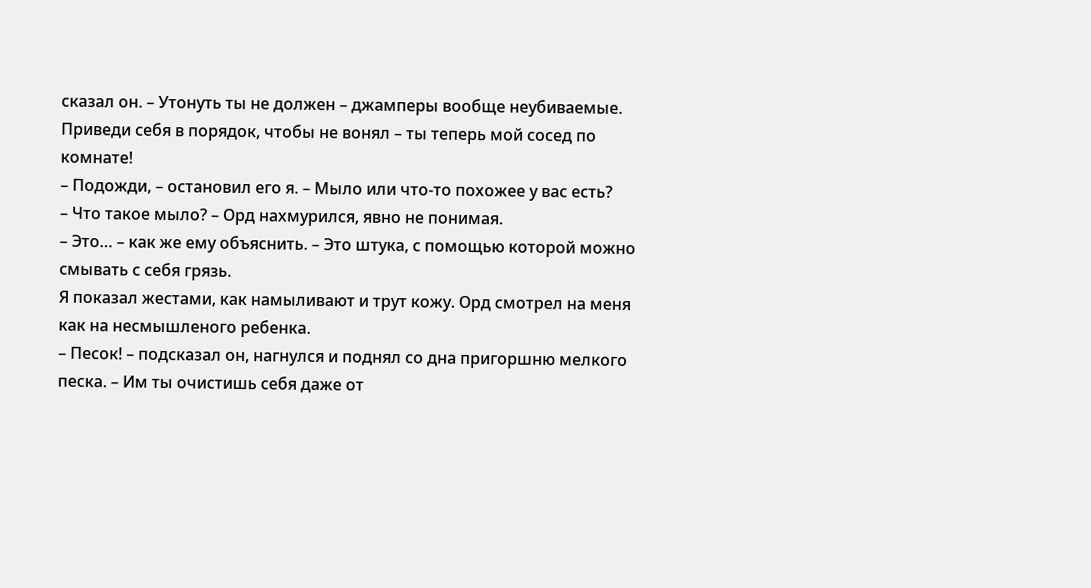сказал он. – Утонуть ты не должен – джамперы вообще неубиваемые. Приведи себя в порядок, чтобы не вонял – ты теперь мой сосед по комнате!
– Подожди, – остановил его я. – Мыло или что-то похожее у вас есть?
– Что такое мыло? – Орд нахмурился, явно не понимая.
– Это… – как же ему объяснить. – Это штука, с помощью которой можно смывать с себя грязь.
Я показал жестами, как намыливают и трут кожу. Орд смотрел на меня как на несмышленого ребенка.
– Песок! – подсказал он, нагнулся и поднял со дна пригоршню мелкого песка. – Им ты очистишь себя даже от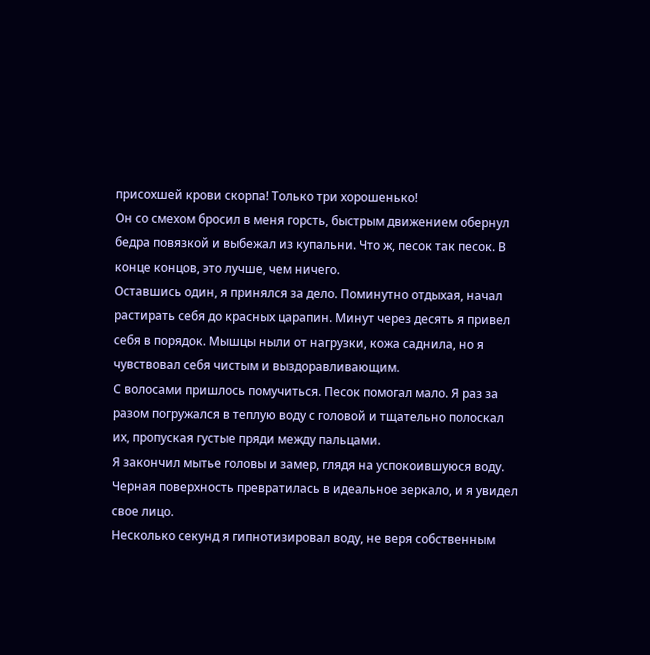присохшей крови скорпа! Только три хорошенько!
Он со смехом бросил в меня горсть, быстрым движением обернул бедра повязкой и выбежал из купальни. Что ж, песок так песок. В конце концов, это лучше, чем ничего.
Оставшись один, я принялся за дело. Поминутно отдыхая, начал растирать себя до красных царапин. Минут через десять я привел себя в порядок. Мышцы ныли от нагрузки, кожа саднила, но я чувствовал себя чистым и выздоравливающим.
С волосами пришлось помучиться. Песок помогал мало. Я раз за разом погружался в теплую воду с головой и тщательно полоскал их, пропуская густые пряди между пальцами.
Я закончил мытье головы и замер, глядя на успокоившуюся воду. Черная поверхность превратилась в идеальное зеркало, и я увидел свое лицо.
Несколько секунд я гипнотизировал воду, не веря собственным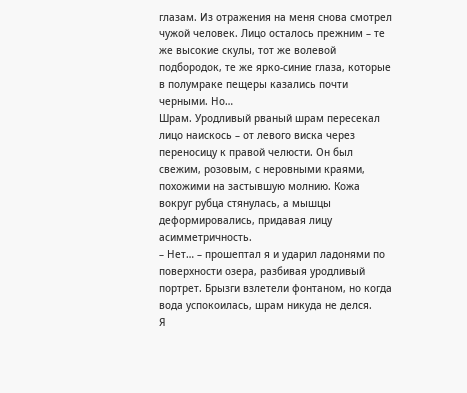глазам. Из отражения на меня снова смотрел чужой человек. Лицо осталось прежним – те же высокие скулы, тот же волевой подбородок, те же ярко-синие глаза, которые в полумраке пещеры казались почти черными. Но…
Шрам. Уродливый рваный шрам пересекал лицо наискось – от левого виска через переносицу к правой челюсти. Он был свежим, розовым, с неровными краями, похожими на застывшую молнию. Кожа вокруг рубца стянулась, а мышцы деформировались, придавая лицу асимметричность.
– Нет… – прошептал я и ударил ладонями по поверхности озера, разбивая уродливый портрет. Брызги взлетели фонтаном, но когда вода успокоилась, шрам никуда не делся.
Я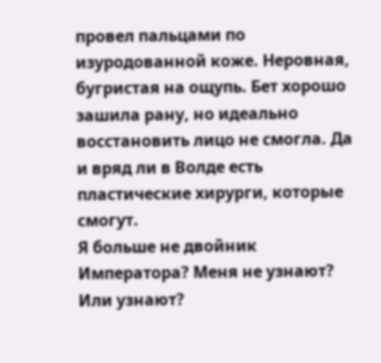провел пальцами по изуродованной коже. Неровная, бугристая на ощупь. Бет хорошо зашила рану, но идеально восстановить лицо не смогла. Да и вряд ли в Волде есть пластические хирурги, которые смогут.
Я больше не двойник Императора? Меня не узнают? Или узнают?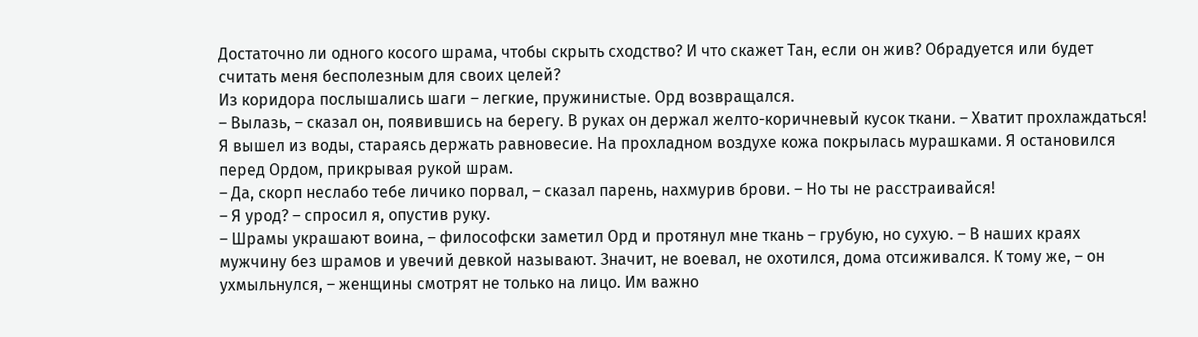Достаточно ли одного косого шрама, чтобы скрыть сходство? И что скажет Тан, если он жив? Обрадуется или будет считать меня бесполезным для своих целей?
Из коридора послышались шаги – легкие, пружинистые. Орд возвращался.
– Вылазь, – сказал он, появившись на берегу. В руках он держал желто-коричневый кусок ткани. – Хватит прохлаждаться!
Я вышел из воды, стараясь держать равновесие. На прохладном воздухе кожа покрылась мурашками. Я остановился перед Ордом, прикрывая рукой шрам.
– Да, скорп неслабо тебе личико порвал, – сказал парень, нахмурив брови. – Но ты не расстраивайся!
– Я урод? – спросил я, опустив руку.
– Шрамы украшают воина, – философски заметил Орд и протянул мне ткань – грубую, но сухую. – В наших краях мужчину без шрамов и увечий девкой называют. Значит, не воевал, не охотился, дома отсиживался. К тому же, – он ухмыльнулся, – женщины смотрят не только на лицо. Им важно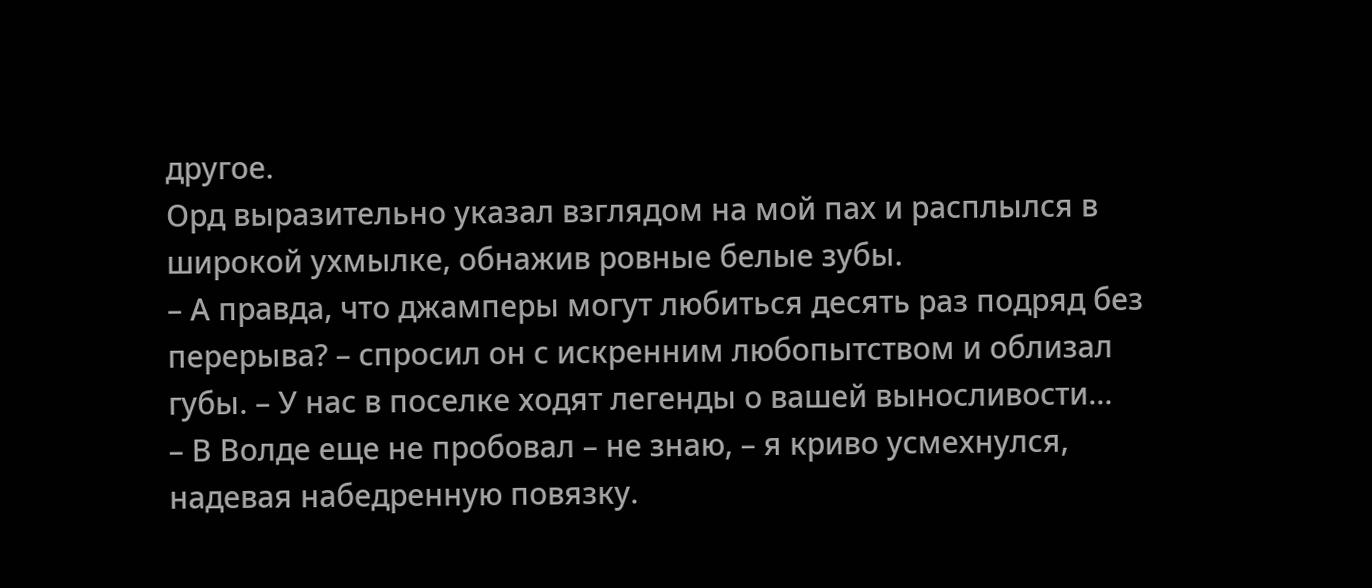другое.
Орд выразительно указал взглядом на мой пах и расплылся в широкой ухмылке, обнажив ровные белые зубы.
– А правда, что джамперы могут любиться десять раз подряд без перерыва? – спросил он с искренним любопытством и облизал губы. – У нас в поселке ходят легенды о вашей выносливости…
– В Волде еще не пробовал – не знаю, – я криво усмехнулся, надевая набедренную повязку.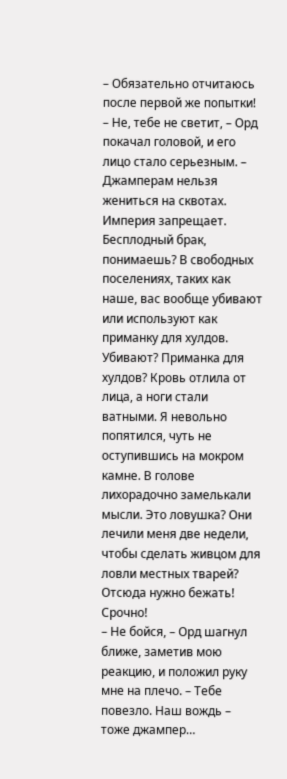– Обязательно отчитаюсь после первой же попытки!
– Не, тебе не светит, – Орд покачал головой, и его лицо стало серьезным. – Джамперам нельзя жениться на сквотах. Империя запрещает. Бесплодный брак, понимаешь? В свободных поселениях, таких как наше, вас вообще убивают или используют как приманку для хулдов.
Убивают? Приманка для хулдов? Кровь отлила от лица, а ноги стали ватными. Я невольно попятился, чуть не оступившись на мокром камне. В голове лихорадочно замелькали мысли. Это ловушка? Они лечили меня две недели, чтобы сделать живцом для ловли местных тварей? Отсюда нужно бежать! Срочно!
– Не бойся, – Орд шагнул ближе, заметив мою реакцию, и положил руку мне на плечо. – Тебе повезло. Наш вождь – тоже джампер…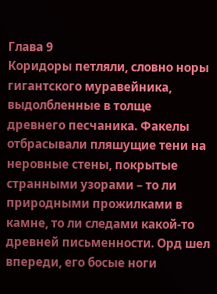Глава 9
Коридоры петляли, словно норы гигантского муравейника, выдолбленные в толще древнего песчаника. Факелы отбрасывали пляшущие тени на неровные стены, покрытые странными узорами – то ли природными прожилками в камне, то ли следами какой-то древней письменности. Орд шел впереди, его босые ноги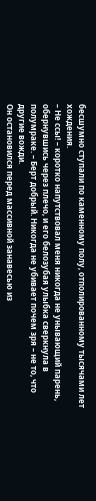бесшумно ступали по каменному полу, отполированному тысячами лет хождения.
– Не ссы! – коротко напутствовал меня никогда не унывающий парень, обернувшись через плечо, и его белозубая улыбка сверкнула в полумраке. – Берт добрый. Никогда не убивает почем зря – не то, что другие вожди.
Он остановился перед массивной занавесью из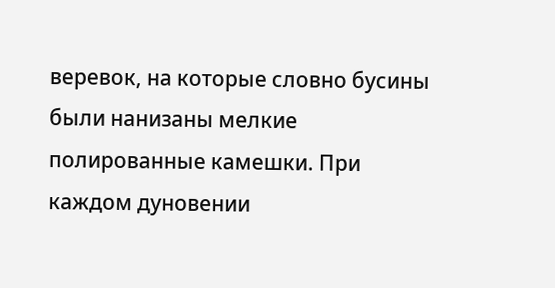веревок, на которые словно бусины были нанизаны мелкие полированные камешки. При каждом дуновении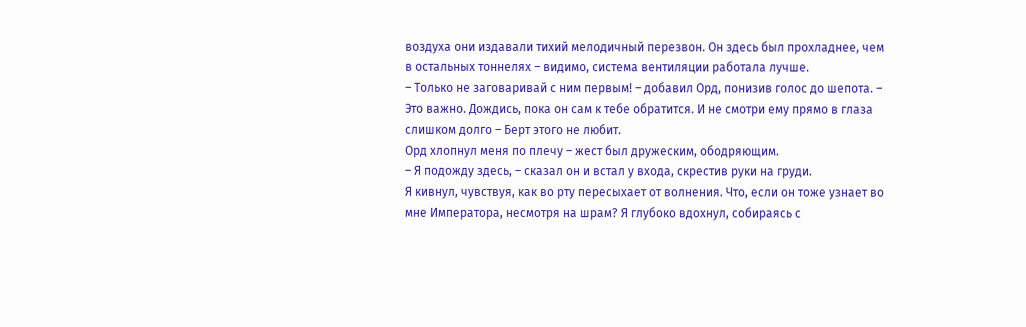воздуха они издавали тихий мелодичный перезвон. Он здесь был прохладнее, чем в остальных тоннелях – видимо, система вентиляции работала лучше.
– Только не заговаривай с ним первым! – добавил Орд, понизив голос до шепота. – Это важно. Дождись, пока он сам к тебе обратится. И не смотри ему прямо в глаза слишком долго – Берт этого не любит.
Орд хлопнул меня по плечу – жест был дружеским, ободряющим.
– Я подожду здесь, – сказал он и встал у входа, скрестив руки на груди.
Я кивнул, чувствуя, как во рту пересыхает от волнения. Что, если он тоже узнает во мне Императора, несмотря на шрам? Я глубоко вдохнул, собираясь с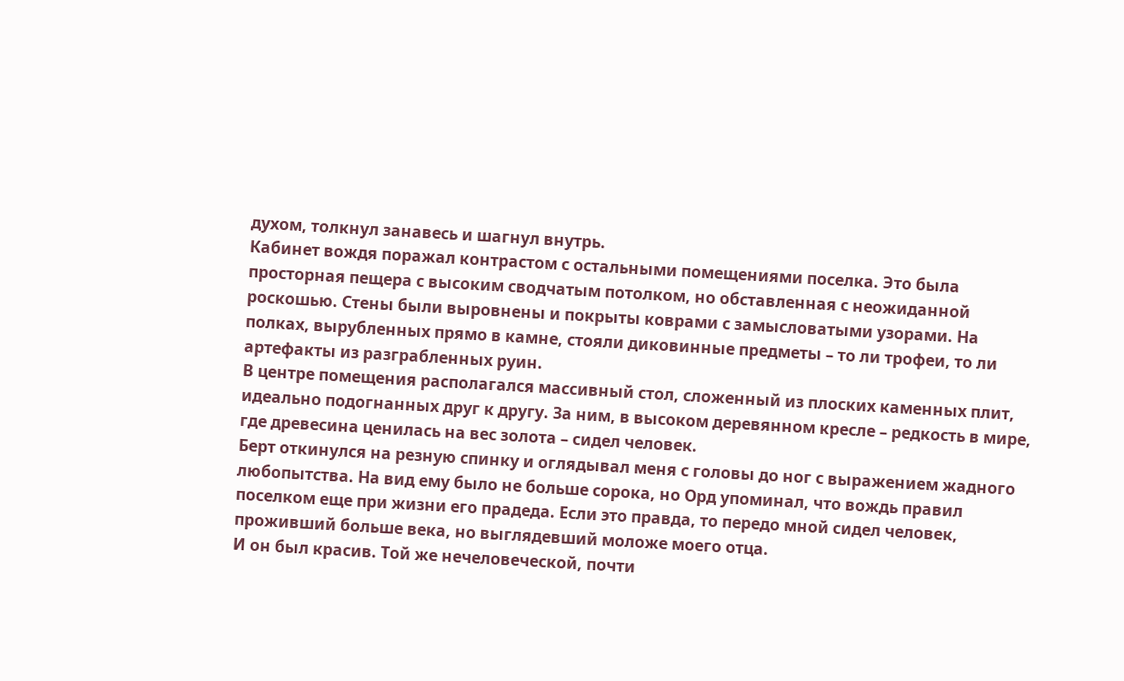духом, толкнул занавесь и шагнул внутрь.
Кабинет вождя поражал контрастом с остальными помещениями поселка. Это была просторная пещера с высоким сводчатым потолком, но обставленная с неожиданной роскошью. Стены были выровнены и покрыты коврами с замысловатыми узорами. На полках, вырубленных прямо в камне, стояли диковинные предметы – то ли трофеи, то ли артефакты из разграбленных руин.
В центре помещения располагался массивный стол, сложенный из плоских каменных плит, идеально подогнанных друг к другу. За ним, в высоком деревянном кресле – редкость в мире, где древесина ценилась на вес золота – сидел человек.
Берт откинулся на резную спинку и оглядывал меня с головы до ног с выражением жадного любопытства. На вид ему было не больше сорока, но Орд упоминал, что вождь правил поселком еще при жизни его прадеда. Если это правда, то передо мной сидел человек, проживший больше века, но выглядевший моложе моего отца.
И он был красив. Той же нечеловеческой, почти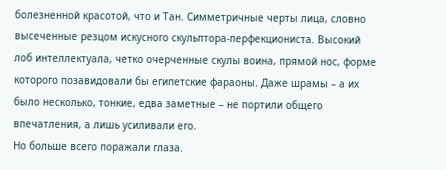болезненной красотой, что и Тан. Симметричные черты лица, словно высеченные резцом искусного скульптора-перфекциониста. Высокий лоб интеллектуала, четко очерченные скулы воина, прямой нос, форме которого позавидовали бы египетские фараоны. Даже шрамы – а их было несколько, тонкие, едва заметные – не портили общего впечатления, а лишь усиливали его.
Но больше всего поражали глаза.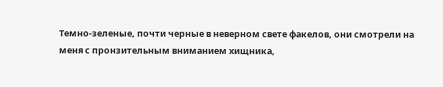Темно-зеленые, почти черные в неверном свете факелов, они смотрели на меня с пронзительным вниманием хищника,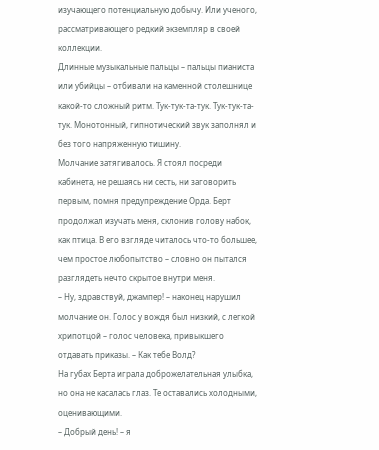изучающего потенциальную добычу. Или ученого, рассматривающего редкий экземпляр в своей коллекции.
Длинные музыкальные пальцы – пальцы пианиста или убийцы – отбивали на каменной столешнице какой-то сложный ритм. Тук-тук-та-тук. Тук-тук-та-тук. Монотонный, гипнотический звук заполнял и без того напряженную тишину.
Молчание затягивалось. Я стоял посреди кабинета, не решаясь ни сесть, ни заговорить первым, помня предупреждение Орда. Берт продолжал изучать меня, склонив голову набок, как птица. В его взгляде читалось что-то большее, чем простое любопытство – словно он пытался разглядеть нечто скрытое внутри меня.
– Ну, здравствуй, джампер! – наконец нарушил молчание он. Голос у вождя был низкий, с легкой хрипотцой – голос человека, привыкшего отдавать приказы. – Как тебе Волд?
На губах Берта играла доброжелательная улыбка, но она не касалась глаз. Те оставались холодными, оценивающими.
– Добрый день! – я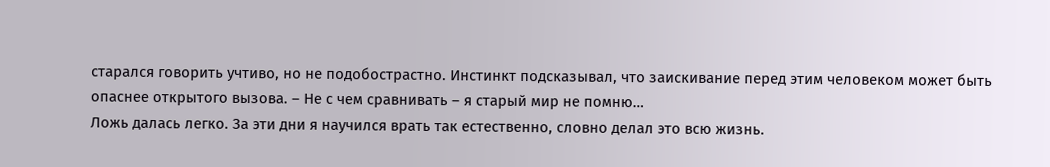старался говорить учтиво, но не подобострастно. Инстинкт подсказывал, что заискивание перед этим человеком может быть опаснее открытого вызова. – Не с чем сравнивать – я старый мир не помню…
Ложь далась легко. За эти дни я научился врать так естественно, словно делал это всю жизнь.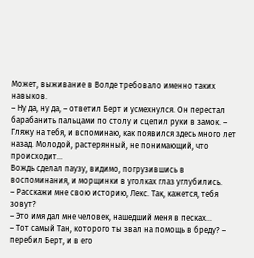Может, выживание в Волде требовало именно таких навыков.
– Ну да, ну да, – ответил Берт и усмехнулся. Он перестал барабанить пальцами по столу и сцепил руки в замок. – Гляжу на тебя, и вспоминаю, как появился здесь много лет назад. Молодой, растерянный, не понимающий, что происходит…
Вождь сделал паузу, видимо, погрузившись в воспоминания, и морщинки в уголках глаз углубились.
– Расскажи мне свою историю, Лекс. Так, кажется, тебя зовут?
– Это имя дал мне человек, нашедший меня в песках…
– Тот самый Тан, которого ты звал на помощь в бреду? – перебил Берт, и в его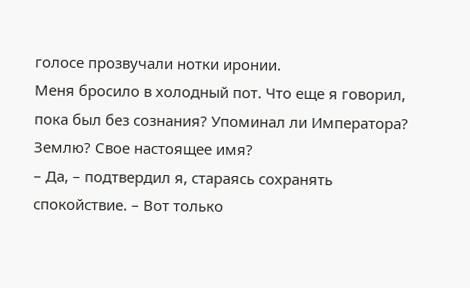голосе прозвучали нотки иронии.
Меня бросило в холодный пот. Что еще я говорил, пока был без сознания? Упоминал ли Императора? Землю? Свое настоящее имя?
– Да, – подтвердил я, стараясь сохранять спокойствие. – Вот только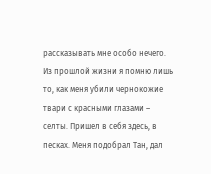рассказывать мне особо нечего. Из прошлой жизни я помню лишь то, как меня убили чернокожие твари с красными глазами – селты. Пришел в себя здесь, в песках. Меня подобрал Тан, дал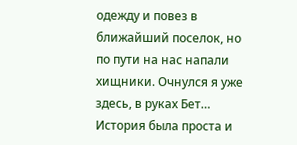одежду и повез в ближайший поселок, но по пути на нас напали хищники. Очнулся я уже здесь, в руках Бет…
История была проста и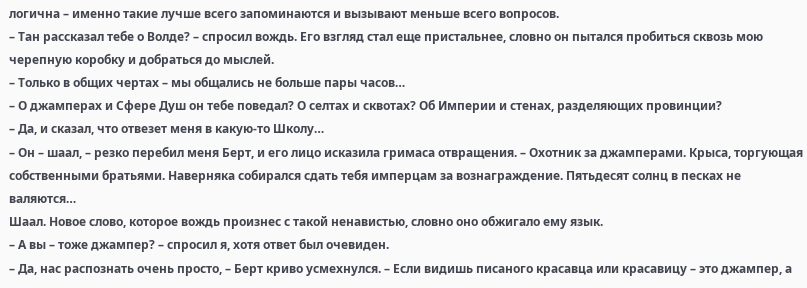логична – именно такие лучше всего запоминаются и вызывают меньше всего вопросов.
– Тан рассказал тебе о Волде? – спросил вождь. Его взгляд стал еще пристальнее, словно он пытался пробиться сквозь мою черепную коробку и добраться до мыслей.
– Только в общих чертах – мы общались не больше пары часов…
– О джамперах и Сфере Душ он тебе поведал? О селтах и сквотах? Об Империи и стенах, разделяющих провинции?
– Да, и сказал, что отвезет меня в какую-то Школу…
– Он – шаал, – резко перебил меня Берт, и его лицо исказила гримаса отвращения. – Охотник за джамперами. Крыса, торгующая собственными братьями. Наверняка собирался сдать тебя имперцам за вознаграждение. Пятьдесят солнц в песках не валяются…
Шаал. Новое слово, которое вождь произнес с такой ненавистью, словно оно обжигало ему язык.
– А вы – тоже джампер? – спросил я, хотя ответ был очевиден.
– Да, нас распознать очень просто, – Берт криво усмехнулся. – Если видишь писаного красавца или красавицу – это джампер, а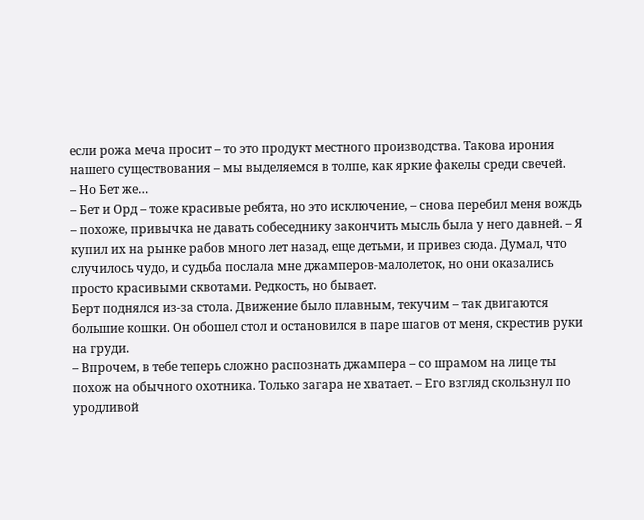если рожа меча просит – то это продукт местного производства. Такова ирония нашего существования – мы выделяемся в толпе, как яркие факелы среди свечей.
– Но Бет же…
– Бет и Орд – тоже красивые ребята, но это исключение, – снова перебил меня вождь – похоже, привычка не давать собеседнику закончить мысль была у него давней. – Я купил их на рынке рабов много лет назад, еще детьми, и привез сюда. Думал, что случилось чудо, и судьба послала мне джамперов-малолеток, но они оказались просто красивыми сквотами. Редкость, но бывает.
Берт поднялся из-за стола. Движение было плавным, текучим – так двигаются большие кошки. Он обошел стол и остановился в паре шагов от меня, скрестив руки на груди.
– Впрочем, в тебе теперь сложно распознать джампера – со шрамом на лице ты похож на обычного охотника. Только загара не хватает. – Его взгляд скользнул по уродливой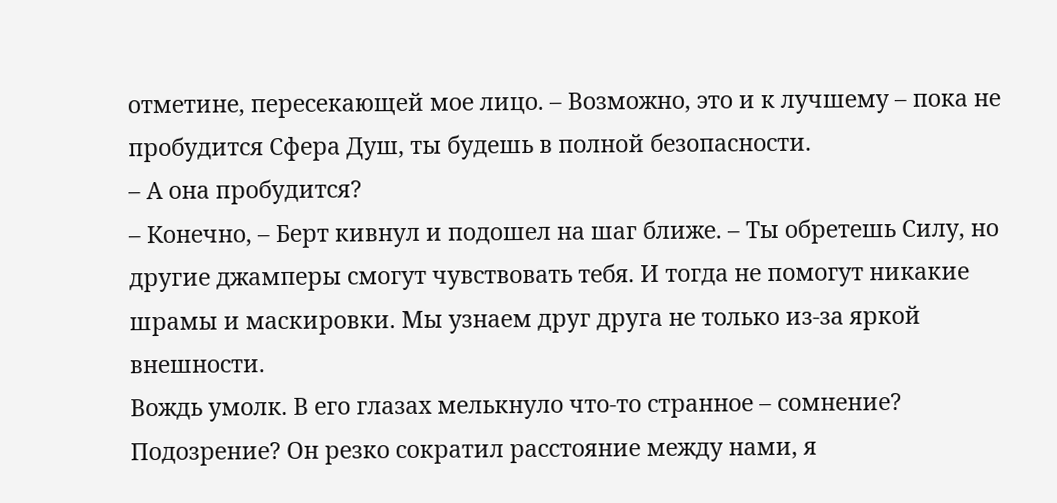отметине, пересекающей мое лицо. – Возможно, это и к лучшему – пока не пробудится Сфера Душ, ты будешь в полной безопасности.
– А она пробудится?
– Конечно, – Берт кивнул и подошел на шаг ближе. – Ты обретешь Силу, но другие джамперы смогут чувствовать тебя. И тогда не помогут никакие шрамы и маскировки. Мы узнаем друг друга не только из-за яркой внешности.
Вождь умолк. В его глазах мелькнуло что-то странное – сомнение? Подозрение? Он резко сократил расстояние между нами, я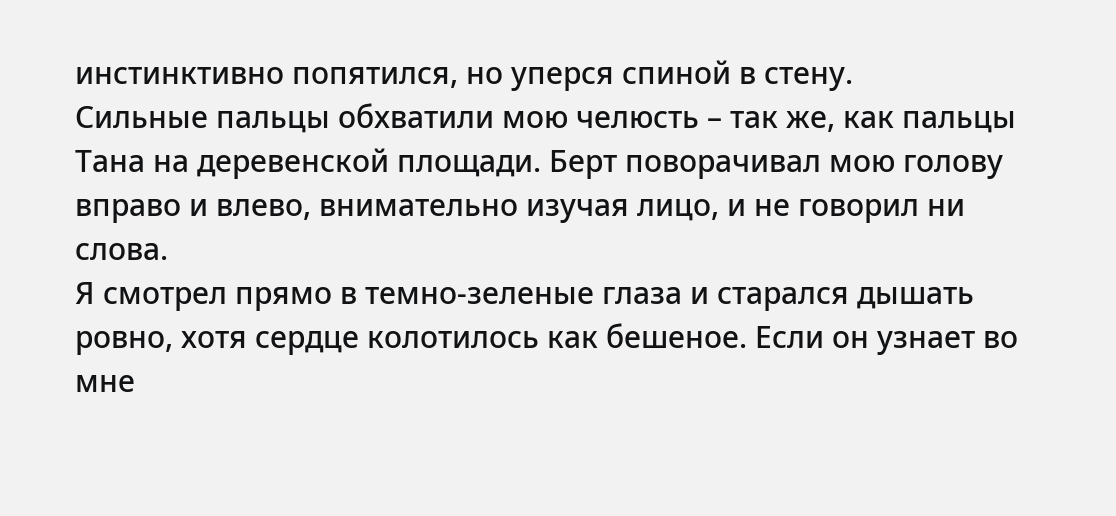инстинктивно попятился, но уперся спиной в стену.
Сильные пальцы обхватили мою челюсть – так же, как пальцы Тана на деревенской площади. Берт поворачивал мою голову вправо и влево, внимательно изучая лицо, и не говорил ни слова.
Я смотрел прямо в темно-зеленые глаза и старался дышать ровно, хотя сердце колотилось как бешеное. Если он узнает во мне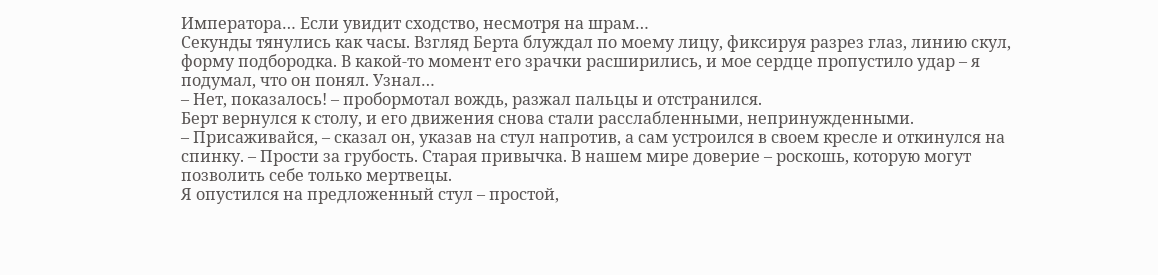Императора… Если увидит сходство, несмотря на шрам…
Секунды тянулись как часы. Взгляд Берта блуждал по моему лицу, фиксируя разрез глаз, линию скул, форму подбородка. В какой-то момент его зрачки расширились, и мое сердце пропустило удар – я подумал, что он понял. Узнал…
– Нет, показалось! – пробормотал вождь, разжал пальцы и отстранился.
Берт вернулся к столу, и его движения снова стали расслабленными, непринужденными.
– Присаживайся, – сказал он, указав на стул напротив, а сам устроился в своем кресле и откинулся на спинку. – Прости за грубость. Старая привычка. В нашем мире доверие – роскошь, которую могут позволить себе только мертвецы.
Я опустился на предложенный стул – простой,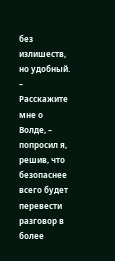без излишеств, но удобный.
– Расскажите мне о Волде, – попросил я, решив, что безопаснее всего будет перевести разговор в более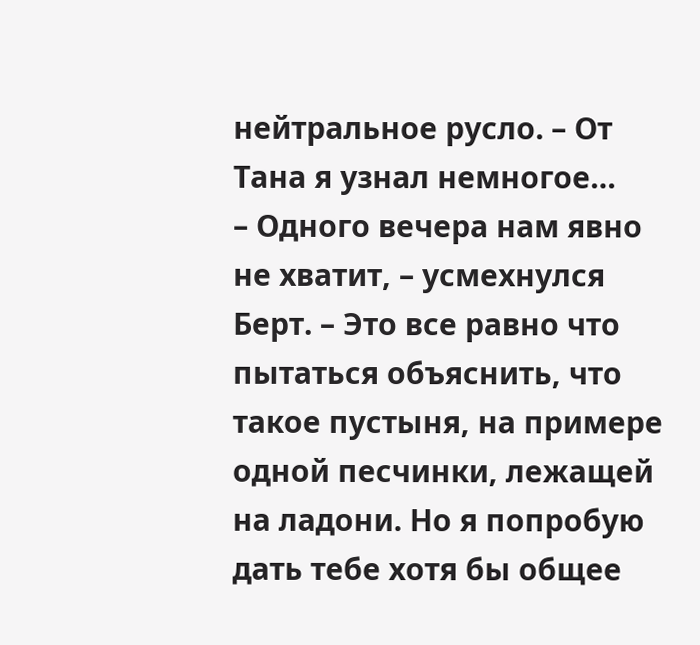нейтральное русло. – От Тана я узнал немногое…
– Одного вечера нам явно не хватит, – усмехнулся Берт. – Это все равно что пытаться объяснить, что такое пустыня, на примере одной песчинки, лежащей на ладони. Но я попробую дать тебе хотя бы общее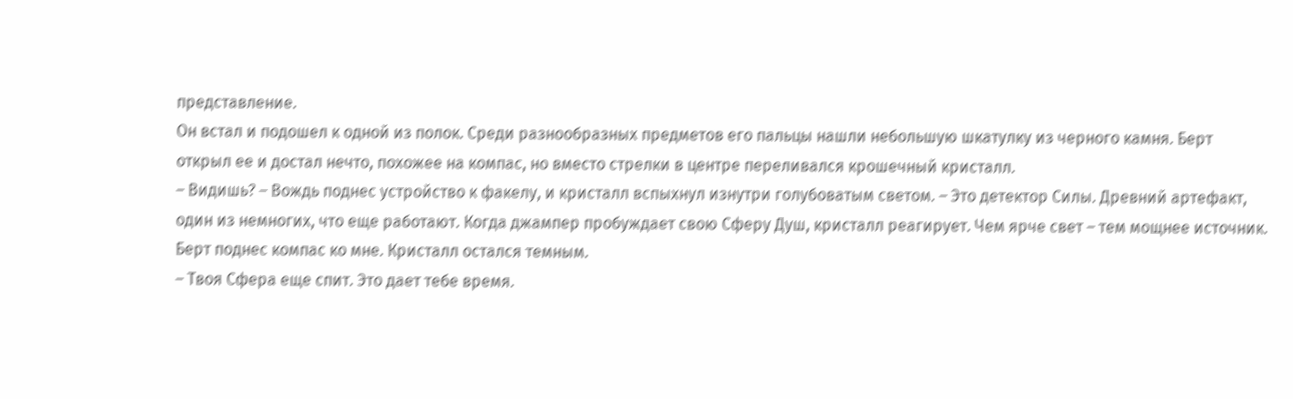представление.
Он встал и подошел к одной из полок. Среди разнообразных предметов его пальцы нашли небольшую шкатулку из черного камня. Берт открыл ее и достал нечто, похожее на компас, но вместо стрелки в центре переливался крошечный кристалл.
– Видишь? – Вождь поднес устройство к факелу, и кристалл вспыхнул изнутри голубоватым светом. – Это детектор Силы. Древний артефакт, один из немногих, что еще работают. Когда джампер пробуждает свою Сферу Душ, кристалл реагирует. Чем ярче свет – тем мощнее источник.
Берт поднес компас ко мне. Кристалл остался темным.
– Твоя Сфера еще спит. Это дает тебе время.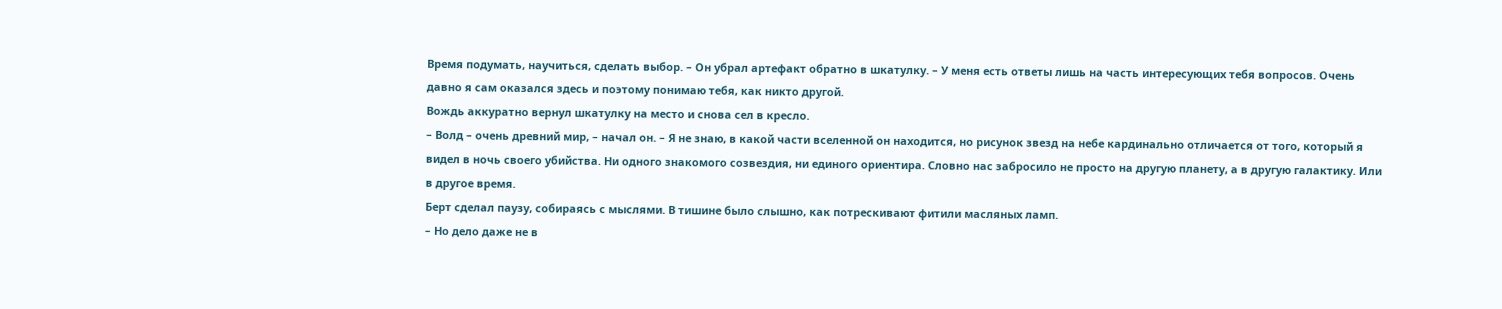Время подумать, научиться, сделать выбор. – Он убрал артефакт обратно в шкатулку. – У меня есть ответы лишь на часть интересующих тебя вопросов. Очень давно я сам оказался здесь и поэтому понимаю тебя, как никто другой.
Вождь аккуратно вернул шкатулку на место и снова сел в кресло.
– Волд – очень древний мир, – начал он. – Я не знаю, в какой части вселенной он находится, но рисунок звезд на небе кардинально отличается от того, который я видел в ночь своего убийства. Ни одного знакомого созвездия, ни единого ориентира. Словно нас забросило не просто на другую планету, а в другую галактику. Или в другое время.
Берт сделал паузу, собираясь с мыслями. В тишине было слышно, как потрескивают фитили масляных ламп.
– Но дело даже не в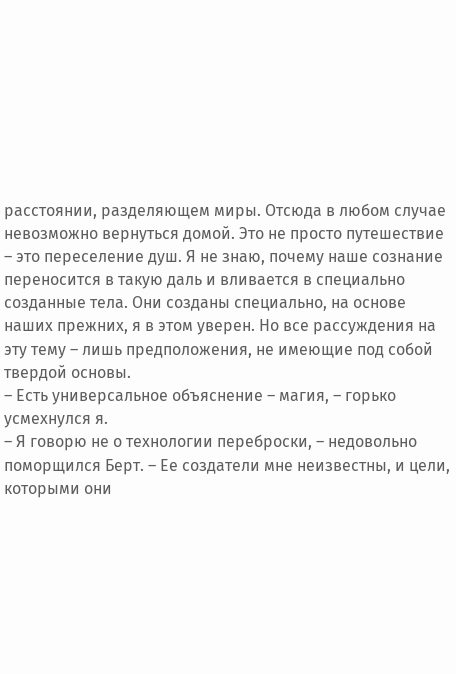расстоянии, разделяющем миры. Отсюда в любом случае невозможно вернуться домой. Это не просто путешествие – это переселение душ. Я не знаю, почему наше сознание переносится в такую даль и вливается в специально созданные тела. Они созданы специально, на основе наших прежних, я в этом уверен. Но все рассуждения на эту тему – лишь предположения, не имеющие под собой твердой основы.
– Есть универсальное объяснение – магия, – горько усмехнулся я.
– Я говорю не о технологии переброски, – недовольно поморщился Берт. – Ее создатели мне неизвестны, и цели, которыми они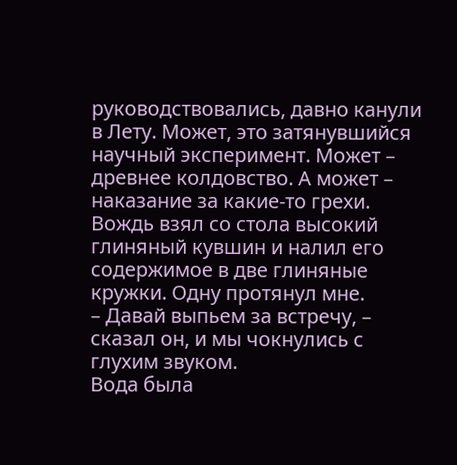руководствовались, давно канули в Лету. Может, это затянувшийся научный эксперимент. Может – древнее колдовство. А может – наказание за какие-то грехи.
Вождь взял со стола высокий глиняный кувшин и налил его содержимое в две глиняные кружки. Одну протянул мне.
– Давай выпьем за встречу, – сказал он, и мы чокнулись с глухим звуком.
Вода была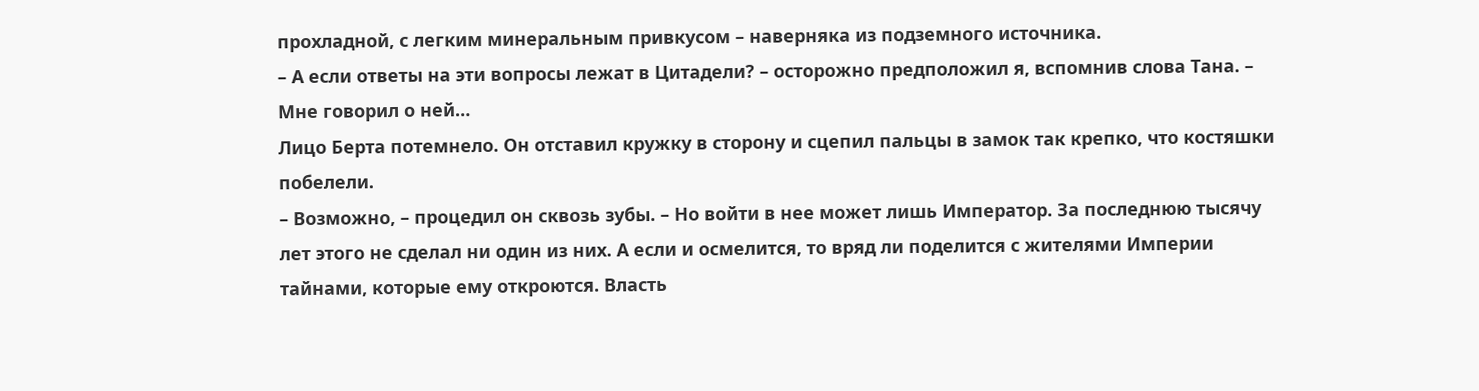прохладной, с легким минеральным привкусом – наверняка из подземного источника.
– А если ответы на эти вопросы лежат в Цитадели? – осторожно предположил я, вспомнив слова Тана. – Мне говорил о ней…
Лицо Берта потемнело. Он отставил кружку в сторону и сцепил пальцы в замок так крепко, что костяшки побелели.
– Возможно, – процедил он сквозь зубы. – Но войти в нее может лишь Император. За последнюю тысячу лет этого не сделал ни один из них. А если и осмелится, то вряд ли поделится с жителями Империи тайнами, которые ему откроются. Власть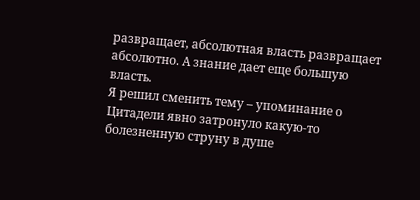развращает, абсолютная власть развращает абсолютно. А знание дает еще большую власть.
Я решил сменить тему – упоминание о Цитадели явно затронуло какую-то болезненную струну в душе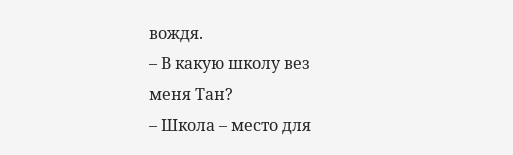вождя.
– В какую школу вез меня Тан?
– Школа – место для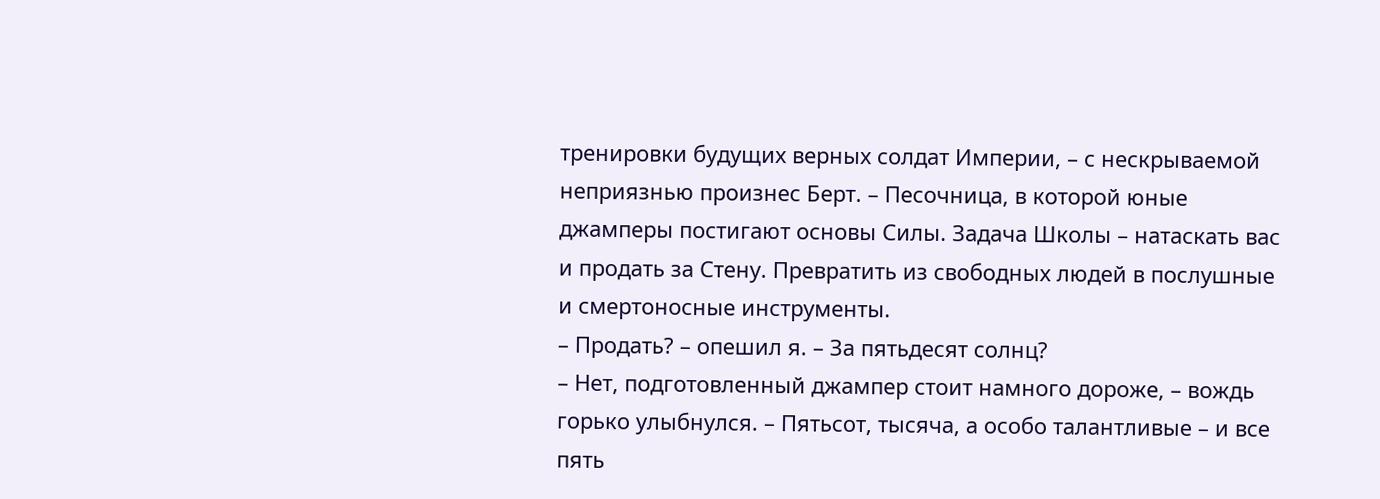тренировки будущих верных солдат Империи, – с нескрываемой неприязнью произнес Берт. – Песочница, в которой юные джамперы постигают основы Силы. Задача Школы – натаскать вас и продать за Стену. Превратить из свободных людей в послушные и смертоносные инструменты.
– Продать? – опешил я. – За пятьдесят солнц?
– Нет, подготовленный джампер стоит намного дороже, – вождь горько улыбнулся. – Пятьсот, тысяча, а особо талантливые – и все пять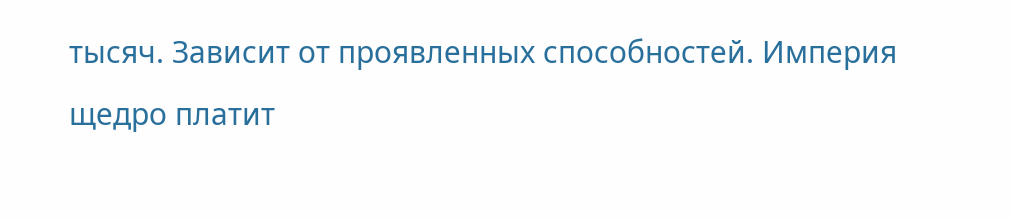тысяч. Зависит от проявленных способностей. Империя щедро платит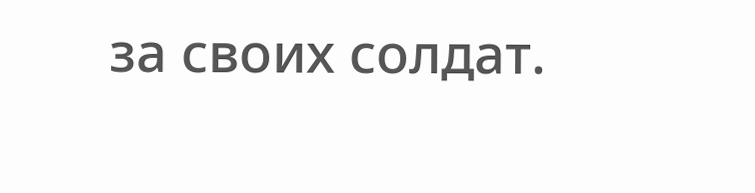за своих солдат.